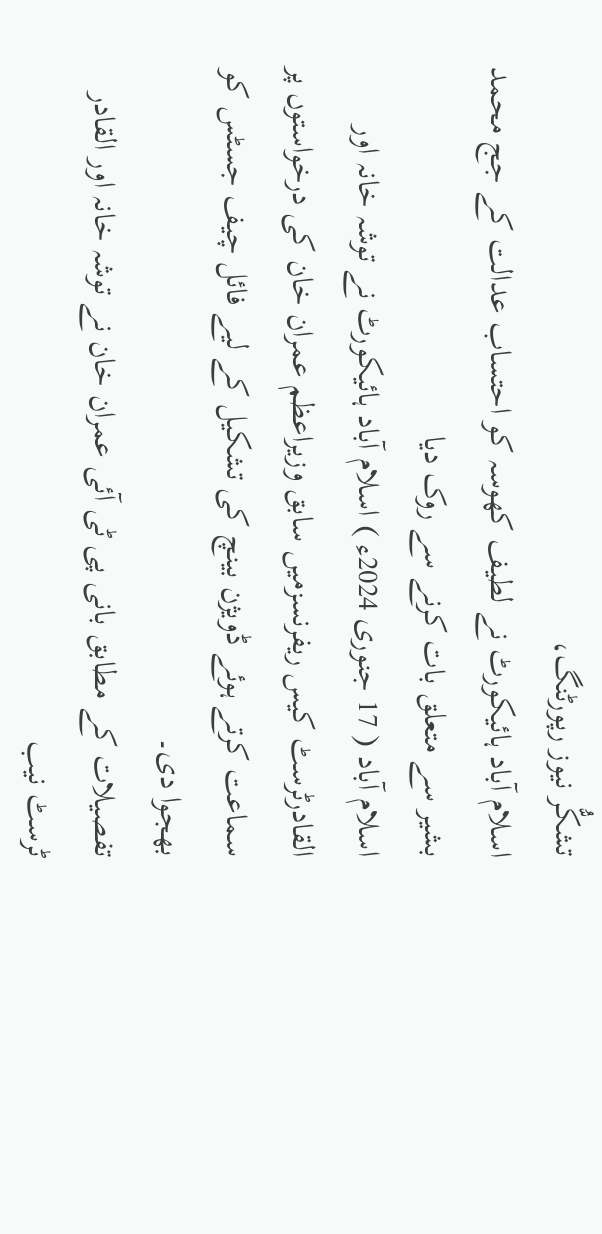تشکُّر نیوز رپورٹنگ،
اسلام آباد ہائیکورٹ نے لطیف کھوسہ کو احتساب عدالت کے جج محمد بشیر سے متعلق بات کرنے سے روک دیا
اسلام آباد ( 17 جنوری 2024ء ) اسلام آباد ہائیکورٹ نے توشہ خانہ اور القادرٹرسٹ کیس ریفرنسزمیں سابق وزیراعظم عمران خان کی درخواستوں پر سماعت کرتے ہوئے ڈویژن بینچ کی تشکیل کے لیے فائل چیف جسٹس کو بھجوا دی۔
تفصیلات کے مطابق بانی پی ٹی آئی عمران خان نے توشہ خانہ اور القادر ٹرسٹ نیب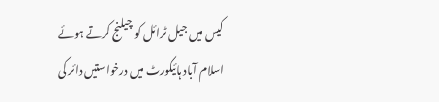کیس میں جیل ٹرائل کو چیلنج کرتے ہوئے اسلام آباد ہائیکورٹ میں درخواستیں دائر کی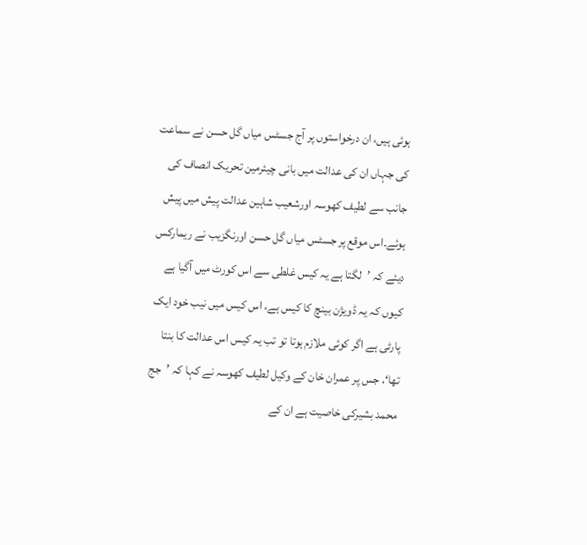ہوئی ہیں، ان درخواستوں پر آج جسٹس میاں گل حسن نے سماعت کی جہاں ان کی عدالت میں بانی چیئرمین تحریک انصاف کی جانب سے لطیف کھوسہ اورشعیب شاہین عدالت پیش میں پیش ہوئے۔اس موقع پر جسٹس میاں گل حسن اورنگزیب نے ریمارکس دیئے کہ ’لگتا ہے یہ کیس غلطی سے اس کورٹ میں آگیا ہے کیوں کہ یہ ڈویژن بینچ کا کیس ہے، اس کیس میں نیب خود ایک پارٹی ہے اگر کوئی ملازم ہوتا تو تب یہ کیس اس عدالت کا بنتا تھا‘، جس پر عمران خان کے وکیل لطیف کھوسہ نے کہا کہ ’جج محمد بشیرکی خاصیت ہے ان کے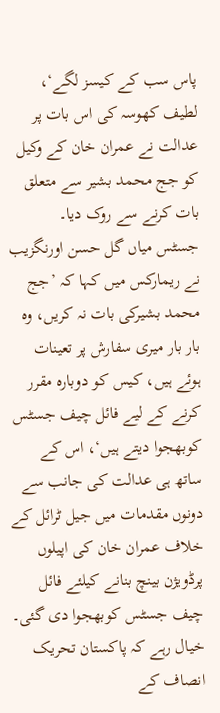پاس سب کے کیسز لگے‘، لطیف کھوسہ کی اس بات پر عدالت نے عمران خان کے وکیل کو جج محمد بشیر سے متعلق بات کرنے سے روک دیا۔
جسٹس میاں گل حسن اورنگزیب نے ریمارکس میں کہا کہ ’جج محمد بشیرکی بات نہ کریں، وہ بار بار میری سفارش پر تعینات ہوئے ہیں، کیس کو دوبارہ مقرر کرنے کے لیے فائل چیف جسٹس کوبھجوا دیتے ہیں‘، اس کے ساتھ ہی عدالت کی جانب سے دونوں مقدمات میں جیل ٹرائل کے خلاف عمران خان کی اپیلوں پرڈویژن بینچ بنانے کیلئے فائل چیف جسٹس کوبھجوا دی گئی۔ خیال رہے کہ پاکستان تحریک انصاف کے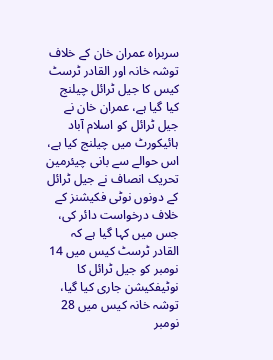سربراہ عمران خان کے خلاف توشہ خانہ اور القادر ٹرسٹ کیس کا جیل ٹرائل چیلنج کیا گیا ہے، عمران خان نے جیل ٹرائل کو اسلام آباد ہائیکورٹ میں چیلنج کیا ہے، اس حوالے سے بانی چیئرمین تحریک انصاف نے جیل ٹرائل کے دونوں نوٹی فکیشنز کے خلاف درخواست دائر کی، جس میں کہا گیا ہے کہ القادر ٹرسٹ کیس میں 14 نومبر کو جیل ٹرائل کا نوٹیفکیشن جاری کیا گیا، توشہ خانہ کیس میں 28 نومبر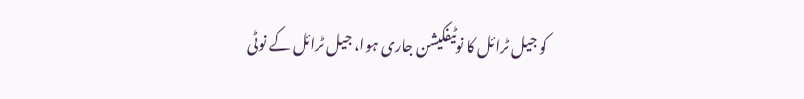کو جیل ٹرائل کا نوٹیفکیشن جاری ہوا، جیل ٹرائل کے نوٹی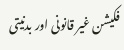فکیشن غیر قانونی اور بدنیتی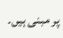پر مبنی ہیں۔